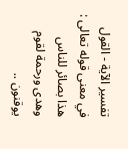تفسير الآية - القول في معنى قوله تعالى : هذا بصائر للناس وهدى ورحمة لقوم يوقنون ..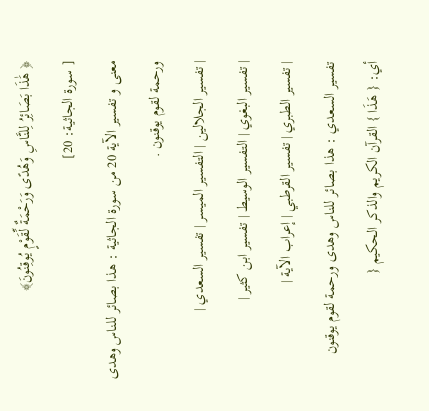﴿ هَٰذَا بَصَائِرُ لِلنَّاسِ وَهُدًى وَرَحْمَةٌ لِّقَوْمٍ يُوقِنُونَ﴾
[ سورة الجاثية: 20]
معنى و تفسير الآية 20 من سورة الجاثية : هذا بصائر للناس وهدى ورحمة لقوم يوقنون .
| تفسير الجلالين | التفسير الميسر | تفسير السعدي |
| تفسير البغوي | التفسير الوسيط | تفسير ابن كثير |
| تفسير الطبري | تفسير القرطبي | إعراب الآية |
تفسير السعدي : هذا بصائر للناس وهدى ورحمة لقوم يوقنون
أي: { هَذَا } القرآن الكريم والذكر الحكيم {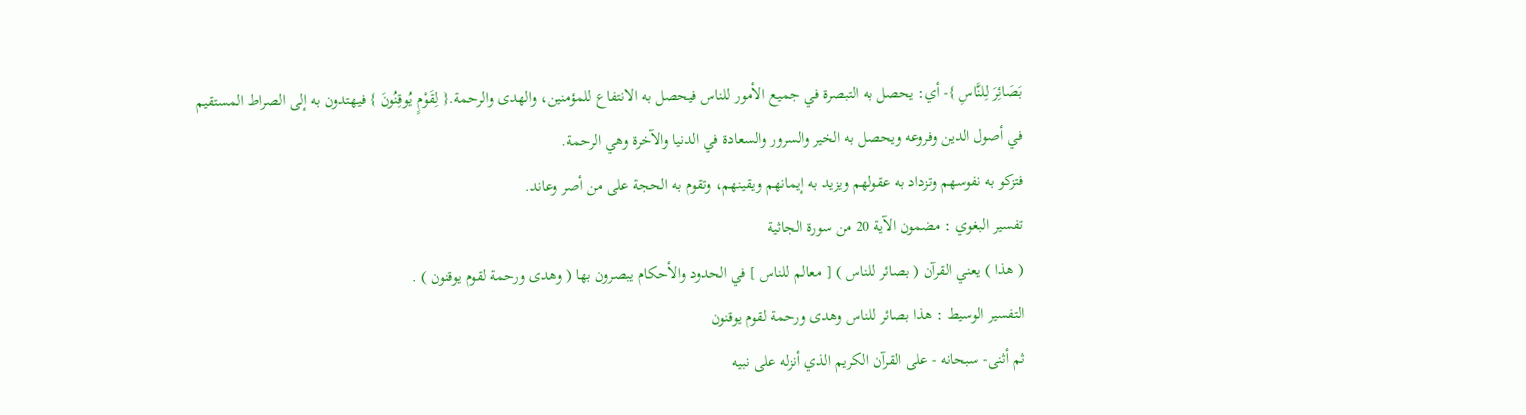بَصَائِرَ لِلنَّاسِ }- أي: يحصل به التبصرة في جميع الأمور للناس فيحصل به الانتفاع للمؤمنين، والهدى والرحمة.{ لِقَوْمٍ يُوقِنُونَ } فيهتدون به إلى الصراط المستقيم في أصول الدين وفروعه ويحصل به الخير والسرور والسعادة في الدنيا والآخرة وهي الرحمة.
فتزكو به نفوسهم وتزداد به عقولهم ويزيد به إيمانهم ويقينهم، وتقوم به الحجة على من أصر وعاند.
تفسير البغوي : مضمون الآية 20 من سورة الجاثية
( هذا ) يعني القرآن ( بصائر للناس ) [ معالم للناس ] في الحدود والأحكام يبصرون بها ( وهدى ورحمة لقوم يوقنون ) .
التفسير الوسيط : هذا بصائر للناس وهدى ورحمة لقوم يوقنون
ثم أثنى- سبحانه - على القرآن الكريم الذي أنزله على نبيه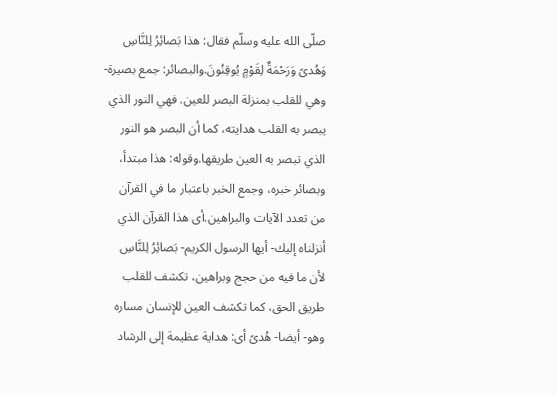صلّى الله عليه وسلّم فقال: هذا بَصائِرُ لِلنَّاسِ وَهُدىً وَرَحْمَةٌ لِقَوْمٍ يُوقِنُونَ.والبصائر: جمع بصيرة- وهي للقلب بمنزلة البصر للعين. فهي النور الذي يبصر به القلب هدايته، كما أن البصر هو النور الذي تبصر به العين طريقها.وقوله: هذا مبتدأ، وبصائر خبره، وجمع الخبر باعتبار ما في القرآن من تعدد الآيات والبراهين.أى هذا القرآن الذي أنزلناه إليك- أيها الرسول الكريم- بَصائِرُ لِلنَّاسِ لأن ما فيه من حجج وبراهين، تكشف للقلب طريق الحق، كما تكشف العين للإنسان مساره وهو- أيضا- هُدىً أى: هداية عظيمة إلى الرشاد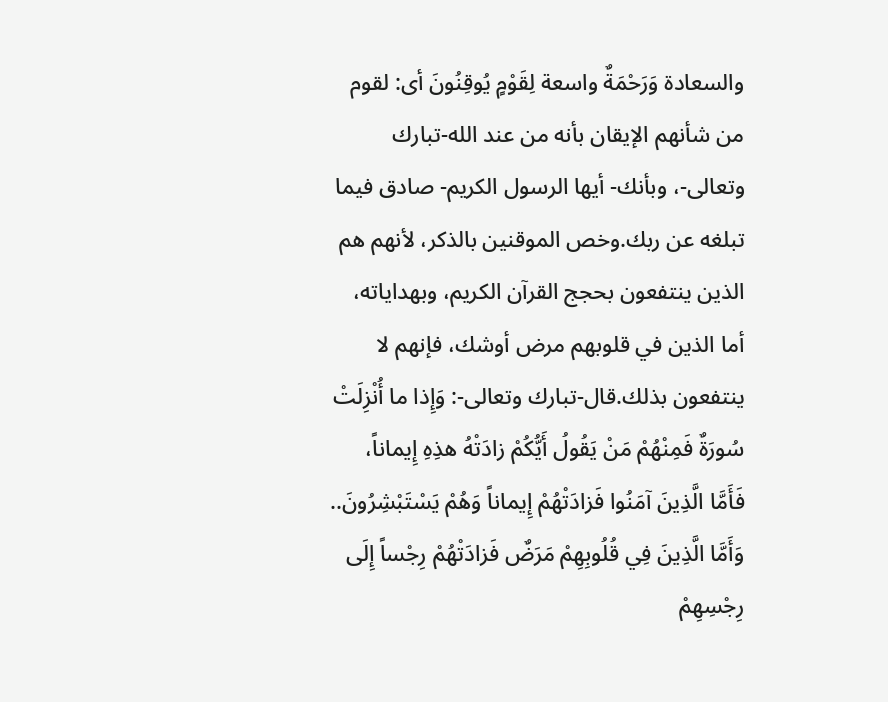والسعادة وَرَحْمَةٌ واسعة لِقَوْمٍ يُوقِنُونَ أى: لقوم من شأنهم الإيقان بأنه من عند الله-تبارك وتعالى-، وبأنك- أيها الرسول الكريم- صادق فيما تبلغه عن ربك.وخص الموقنين بالذكر، لأنهم هم الذين ينتفعون بحجج القرآن الكريم، وبهداياته، أما الذين في قلوبهم مرض أوشك، فإنهم لا ينتفعون بذلك.قال-تبارك وتعالى-: وَإِذا ما أُنْزِلَتْ سُورَةٌ فَمِنْهُمْ مَنْ يَقُولُ أَيُّكُمْ زادَتْهُ هذِهِ إِيماناً، فَأَمَّا الَّذِينَ آمَنُوا فَزادَتْهُمْ إِيماناً وَهُمْ يَسْتَبْشِرُونَ.. وَأَمَّا الَّذِينَ فِي قُلُوبِهِمْ مَرَضٌ فَزادَتْهُمْ رِجْساً إِلَى رِجْسِهِمْ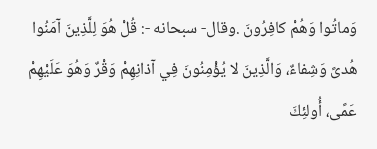وَماتُوا وَهُمْ كافِرُونَ .وقال- سبحانه -: قُلْ هُوَ لِلَّذِينَ آمَنُوا هُدىً وَشِفاءٌ، وَالَّذِينَ لا يُؤْمِنُونَ فِي آذانِهِمْ وَقْرٌ وَهُوَ عَلَيْهِمْ عَمًى، أُولئِكَ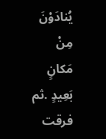يُنادَوْنَ مِنْ مَكانٍ بَعِيدٍ .ثم فرقت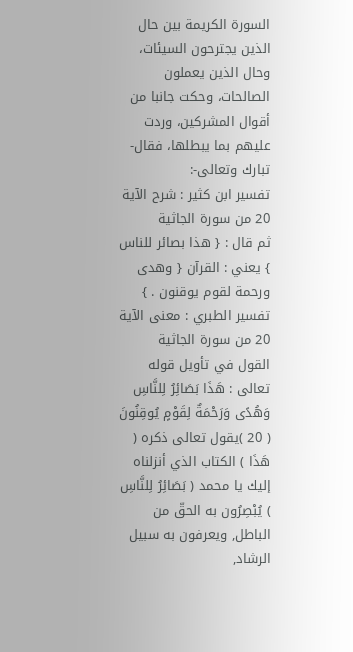السورة الكريمة بين حال الذين يجترحون السيئات، وحال الذين يعملون الصالحات، وحكت جانبا من أقوال المشركين، وردت عليهم بما يبطلها، فقال-تبارك وتعالى-:
تفسير ابن كثير : شرح الآية 20 من سورة الجاثية
ثم قال : { هذا بصائر للناس } يعني : القرآن { وهدى ورحمة لقوم يوقنون . }
تفسير الطبري : معنى الآية 20 من سورة الجاثية
القول في تأويل قوله تعالى : هَذَا بَصَائِرُ لِلنَّاسِ وَهُدًى وَرَحْمَةٌ لِقَوْمٍ يُوقِنُونَ ( 20 )يقول تعالى ذكره ( هَذَا ) الكتاب الذي أنزلناه إليك يا محمد ( بَصَائِرُ لِلنَّاسِ ) يُبْصِرُون به الحقّ من الباطل, ويعرفون به سبيل الرشاد,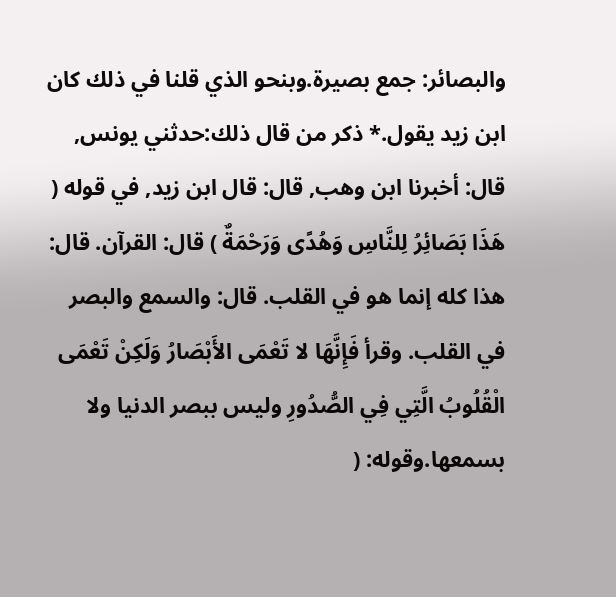والبصائر: جمع بصيرة.وبنحو الذي قلنا في ذلك كان ابن زيد يقول.* ذكر من قال ذلك:حدثني يونس, قال: أخبرنا ابن وهب, قال: قال ابن زيد, في قوله ( هَذَا بَصَائِرُ لِلنَّاسِ وَهُدًى وَرَحْمَةٌ ) قال: القرآن. قال: هذا كله إنما هو في القلب. قال: والسمع والبصر في القلب. وقرأ فَإِنَّهَا لا تَعْمَى الأَبْصَارُ وَلَكِنْ تَعْمَى الْقُلُوبُ الَّتِي فِي الصُّدُورِ وليس ببصر الدنيا ولا بسمعها.وقوله: (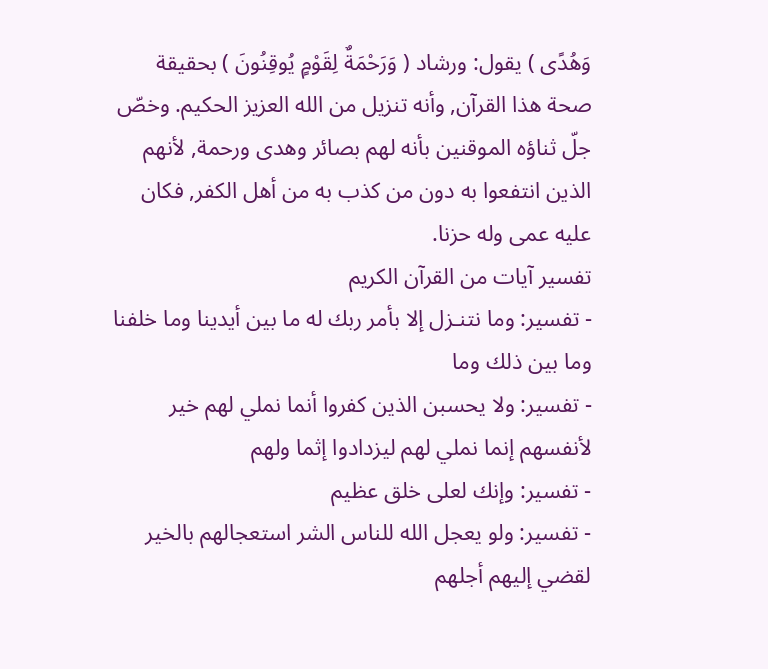وَهُدًى ) يقول: ورشاد ( وَرَحْمَةٌ لِقَوْمٍ يُوقِنُونَ ) بحقيقة صحة هذا القرآن, وأنه تنزيل من الله العزيز الحكيم. وخصّ جلّ ثناؤه الموقنين بأنه لهم بصائر وهدى ورحمة, لأنهم الذين انتفعوا به دون من كذب به من أهل الكفر, فكان عليه عمى وله حزنا.
تفسير آيات من القرآن الكريم
- تفسير: وما نتنـزل إلا بأمر ربك له ما بين أيدينا وما خلفنا وما بين ذلك وما
- تفسير: ولا يحسبن الذين كفروا أنما نملي لهم خير لأنفسهم إنما نملي لهم ليزدادوا إثما ولهم
- تفسير: وإنك لعلى خلق عظيم
- تفسير: ولو يعجل الله للناس الشر استعجالهم بالخير لقضي إليهم أجلهم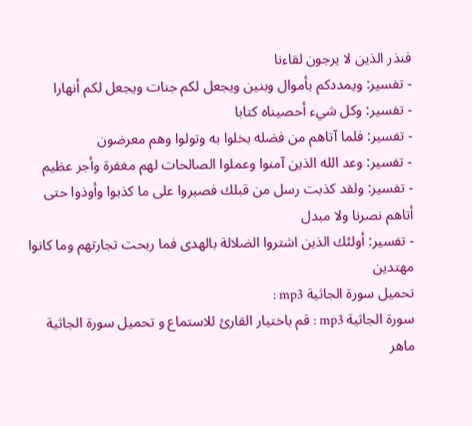فنذر الذين لا يرجون لقاءنا
- تفسير: ويمددكم بأموال وبنين ويجعل لكم جنات ويجعل لكم أنهارا
- تفسير: وكل شيء أحصيناه كتابا
- تفسير: فلما آتاهم من فضله بخلوا به وتولوا وهم معرضون
- تفسير: وعد الله الذين آمنوا وعملوا الصالحات لهم مغفرة وأجر عظيم
- تفسير: ولقد كذبت رسل من قبلك فصبروا على ما كذبوا وأوذوا حتى أتاهم نصرنا ولا مبدل
- تفسير: أولئك الذين اشتروا الضلالة بالهدى فما ربحت تجارتهم وما كانوا مهتدين
تحميل سورة الجاثية mp3 :
سورة الجاثية mp3 : قم باختيار القارئ للاستماع و تحميل سورة الجاثية
ماهر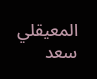المعيقلي
سعد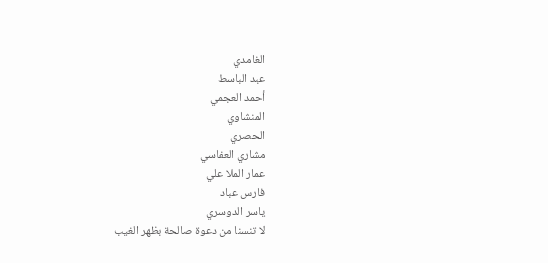الغامدي
عبد الباسط
أحمد العجمي
المنشاوي
الحصري
مشاري العفاسي
عمار الملا علي
فارس عباد
ياسر الدوسري
لا تنسنا من دعوة صالحة بظهر الغيب